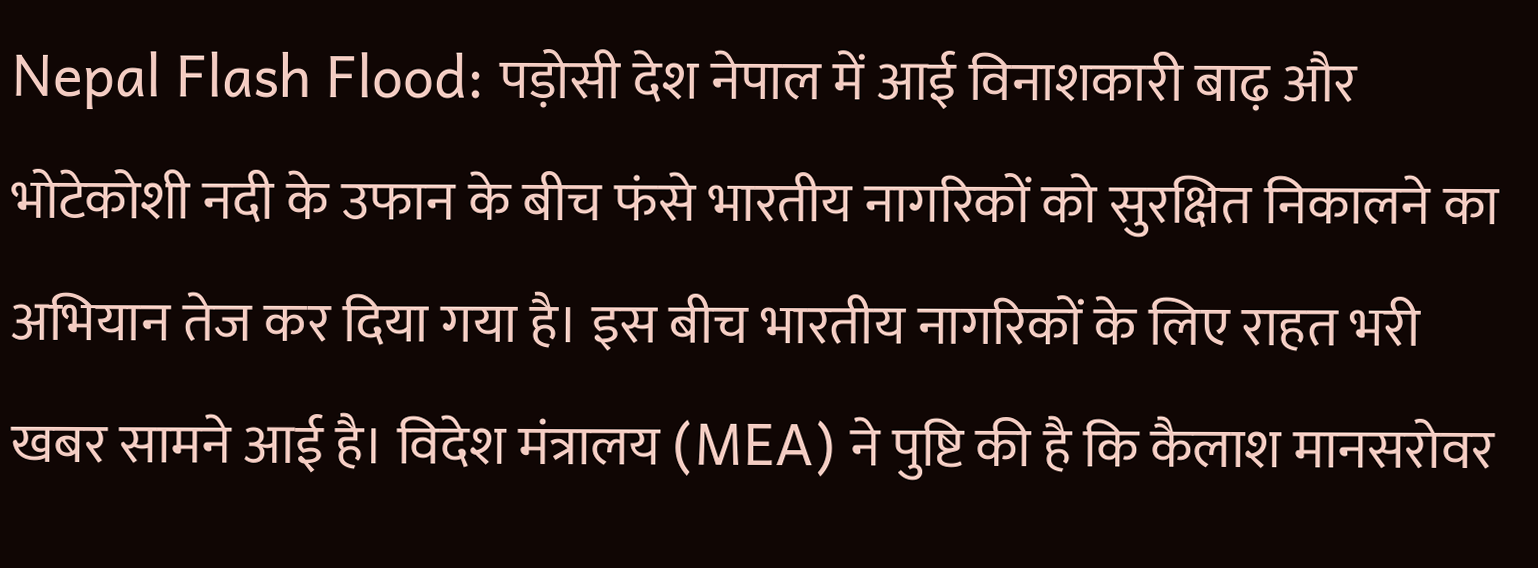Nepal Flash Flood: पड़ोसी देश नेपाल में आई विनाशकारी बाढ़ और भोटेकोशी नदी के उफान के बीच फंसे भारतीय नागरिकों को सुरक्षित निकालने का अभियान तेज कर दिया गया है। इस बीच भारतीय नागरिकों के लिए राहत भरी खबर सामने आई है। विदेश मंत्रालय (MEA) ने पुष्टि की है कि कैलाश मानसरोवर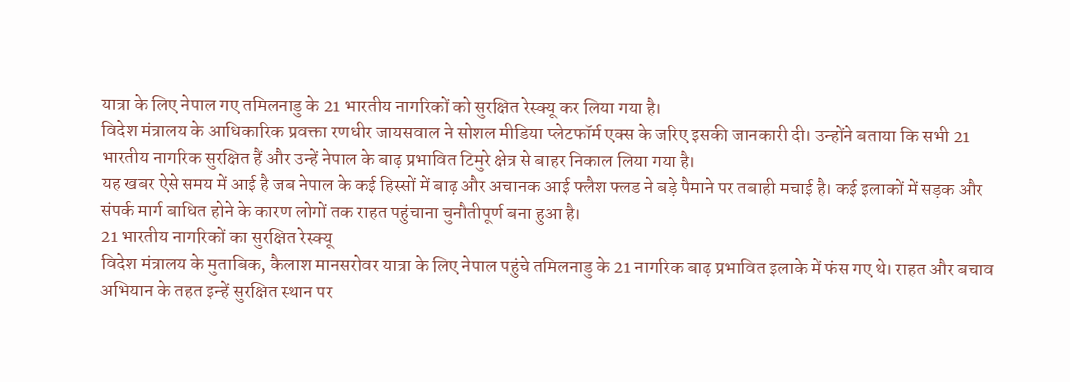यात्रा के लिए नेपाल गए तमिलनाडु के 21 भारतीय नागरिकों को सुरक्षित रेस्क्यू कर लिया गया है।
विदेश मंत्रालय के आधिकारिक प्रवक्ता रणधीर जायसवाल ने सोशल मीडिया प्लेटफॉर्म एक्स के जरिए इसकी जानकारी दी। उन्होंने बताया कि सभी 21 भारतीय नागरिक सुरक्षित हैं और उन्हें नेपाल के बाढ़ प्रभावित टिमुरे क्षेत्र से बाहर निकाल लिया गया है।
यह खबर ऐसे समय में आई है जब नेपाल के कई हिस्सों में बाढ़ और अचानक आई फ्लैश फ्लड ने बड़े पैमाने पर तबाही मचाई है। कई इलाकों में सड़क और संपर्क मार्ग बाधित होने के कारण लोगों तक राहत पहुंचाना चुनौतीपूर्ण बना हुआ है।
21 भारतीय नागरिकों का सुरक्षित रेस्क्यू
विदेश मंत्रालय के मुताबिक, कैलाश मानसरोवर यात्रा के लिए नेपाल पहुंचे तमिलनाडु के 21 नागरिक बाढ़ प्रभावित इलाके में फंस गए थे। राहत और बचाव अभियान के तहत इन्हें सुरक्षित स्थान पर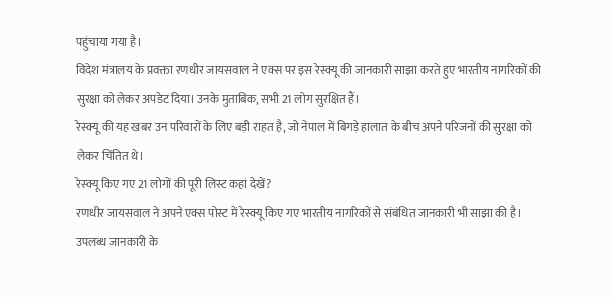पहुंचाया गया है।
विदेश मंत्रालय के प्रवक्ता रणधीर जायसवाल ने एक्स पर इस रेस्क्यू की जानकारी साझा करते हुए भारतीय नागरिकों की सुरक्षा को लेकर अपडेट दिया। उनके मुताबिक, सभी 21 लोग सुरक्षित हैं।
रेस्क्यू की यह खबर उन परिवारों के लिए बड़ी राहत है, जो नेपाल में बिगड़े हालात के बीच अपने परिजनों की सुरक्षा को लेकर चिंतित थे।
रेस्क्यू किए गए 21 लोगों की पूरी लिस्ट कहां देखें?
रणधीर जायसवाल ने अपने एक्स पोस्ट में रेस्क्यू किए गए भारतीय नागरिकों से संबंधित जानकारी भी साझा की है। उपलब्ध जानकारी के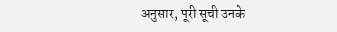अनुसार, पूरी सूची उनके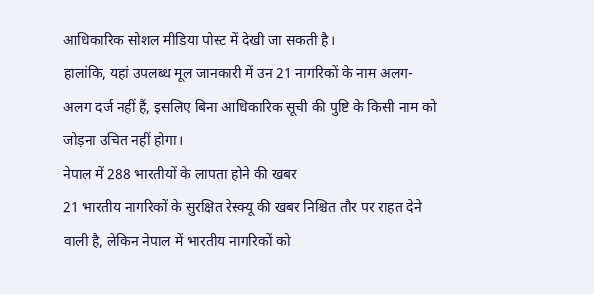आधिकारिक सोशल मीडिया पोस्ट में देखी जा सकती है।
हालांकि, यहां उपलब्ध मूल जानकारी में उन 21 नागरिकों के नाम अलग-अलग दर्ज नहीं हैं, इसलिए बिना आधिकारिक सूची की पुष्टि के किसी नाम को जोड़ना उचित नहीं होगा।
नेपाल में 288 भारतीयों के लापता होने की खबर
21 भारतीय नागरिकों के सुरक्षित रेस्क्यू की खबर निश्चित तौर पर राहत देने वाली है, लेकिन नेपाल में भारतीय नागरिकों को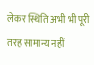लेकर स्थिति अभी भी पूरी तरह सामान्य नहीं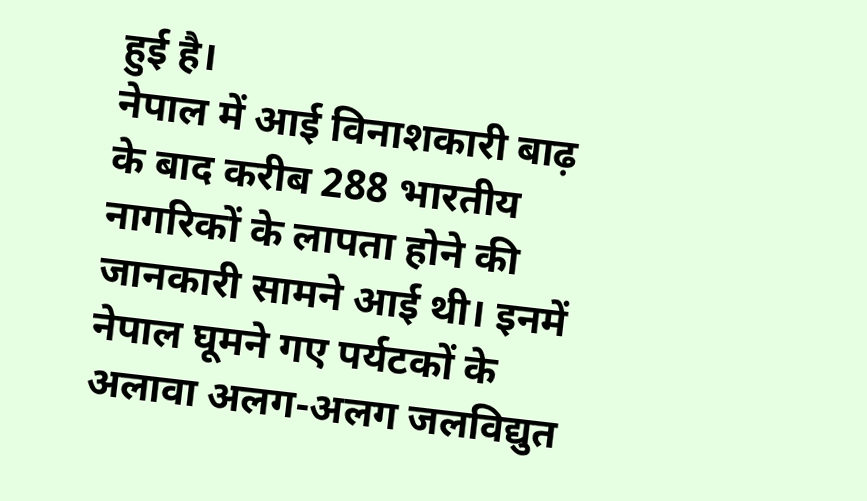हुई है।
नेपाल में आई विनाशकारी बाढ़ के बाद करीब 288 भारतीय नागरिकों के लापता होने की जानकारी सामने आई थी। इनमें नेपाल घूमने गए पर्यटकों के अलावा अलग-अलग जलविद्युत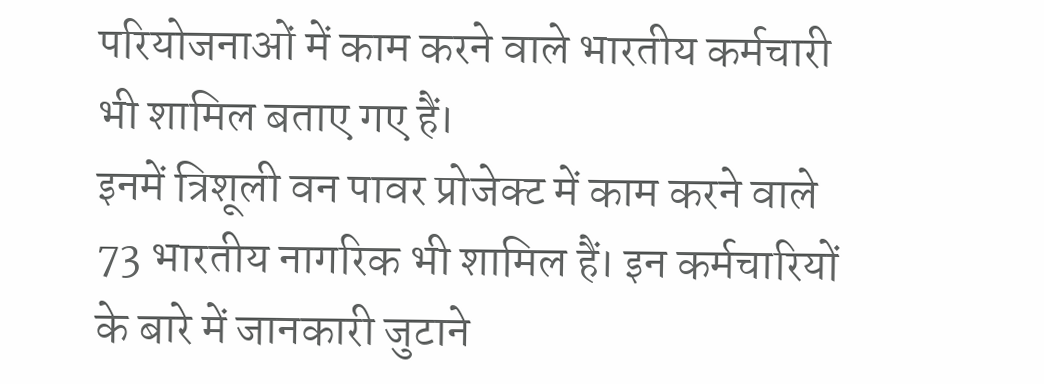परियोजनाओं में काम करने वाले भारतीय कर्मचारी भी शामिल बताए गए हैं।
इनमें त्रिशूली वन पावर प्रोजेक्ट में काम करने वाले 73 भारतीय नागरिक भी शामिल हैं। इन कर्मचारियों के बारे में जानकारी जुटाने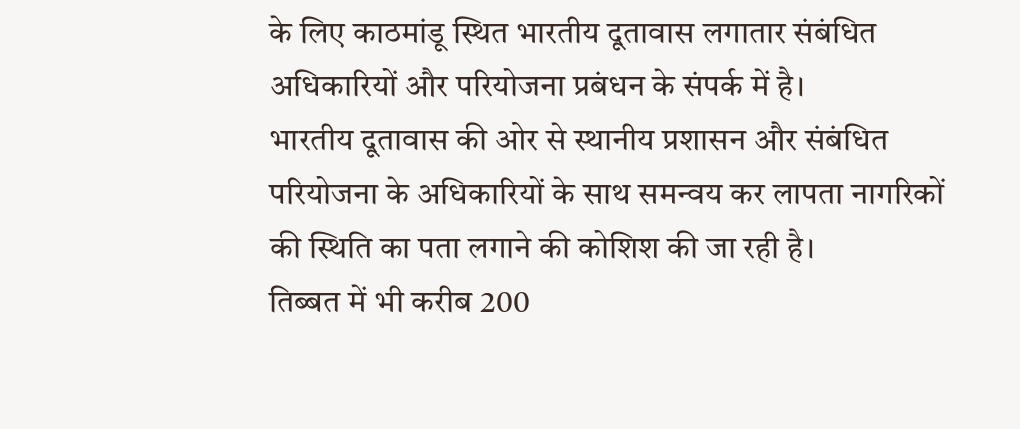के लिए काठमांडू स्थित भारतीय दूतावास लगातार संबंधित अधिकारियों और परियोजना प्रबंधन के संपर्क में है।
भारतीय दूतावास की ओर से स्थानीय प्रशासन और संबंधित परियोजना के अधिकारियों के साथ समन्वय कर लापता नागरिकों की स्थिति का पता लगाने की कोशिश की जा रही है।
तिब्बत में भी करीब 200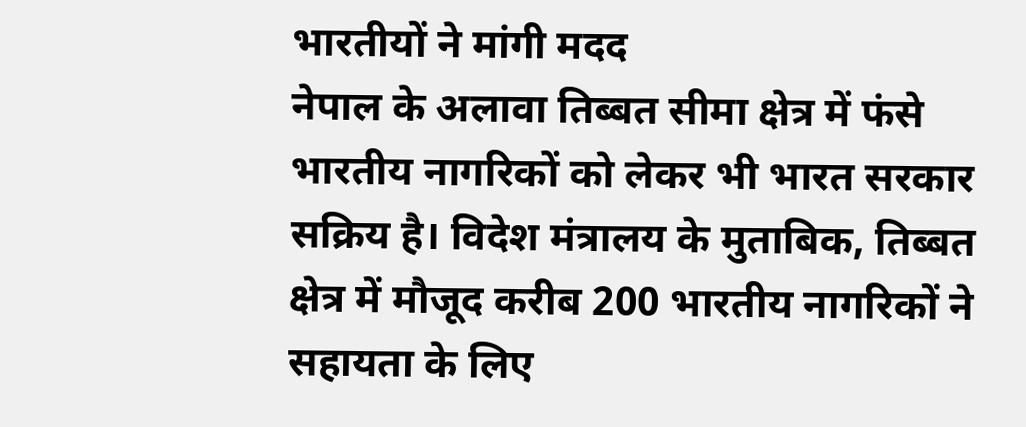भारतीयों ने मांगी मदद
नेपाल के अलावा तिब्बत सीमा क्षेत्र में फंसे भारतीय नागरिकों को लेकर भी भारत सरकार सक्रिय है। विदेश मंत्रालय के मुताबिक, तिब्बत क्षेत्र में मौजूद करीब 200 भारतीय नागरिकों ने सहायता के लिए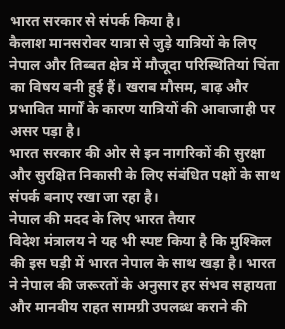भारत सरकार से संपर्क किया है।
कैलाश मानसरोवर यात्रा से जुड़े यात्रियों के लिए नेपाल और तिब्बत क्षेत्र में मौजूदा परिस्थितियां चिंता का विषय बनी हुई हैं। खराब मौसम, बाढ़ और प्रभावित मार्गों के कारण यात्रियों की आवाजाही पर असर पड़ा है।
भारत सरकार की ओर से इन नागरिकों की सुरक्षा और सुरक्षित निकासी के लिए संबंधित पक्षों के साथ संपर्क बनाए रखा जा रहा है।
नेपाल की मदद के लिए भारत तैयार
विदेश मंत्रालय ने यह भी स्पष्ट किया है कि मुश्किल की इस घड़ी में भारत नेपाल के साथ खड़ा है। भारत ने नेपाल की जरूरतों के अनुसार हर संभव सहायता और मानवीय राहत सामग्री उपलब्ध कराने की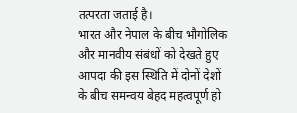तत्परता जताई है।
भारत और नेपाल के बीच भौगोलिक और मानवीय संबंधों को देखते हुए आपदा की इस स्थिति में दोनों देशों के बीच समन्वय बेहद महत्वपूर्ण हो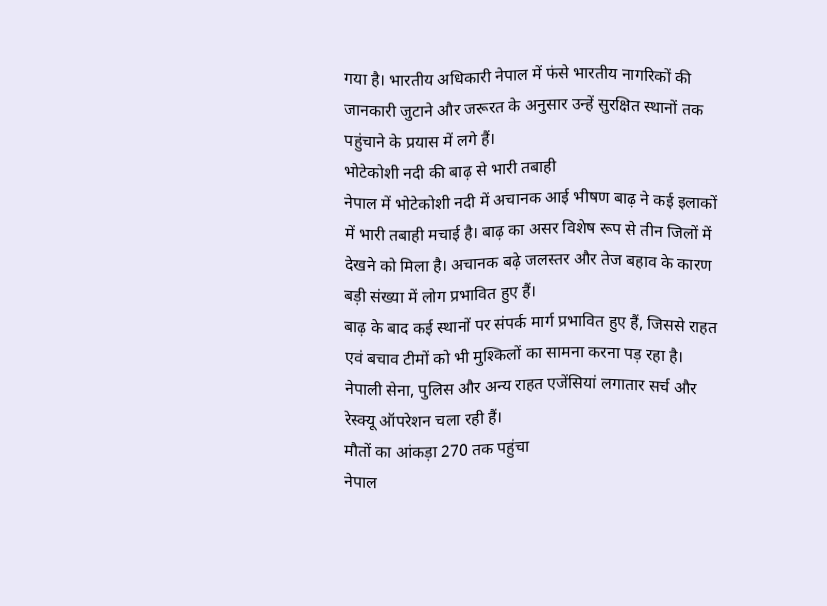गया है। भारतीय अधिकारी नेपाल में फंसे भारतीय नागरिकों की जानकारी जुटाने और जरूरत के अनुसार उन्हें सुरक्षित स्थानों तक पहुंचाने के प्रयास में लगे हैं।
भोटेकोशी नदी की बाढ़ से भारी तबाही
नेपाल में भोटेकोशी नदी में अचानक आई भीषण बाढ़ ने कई इलाकों में भारी तबाही मचाई है। बाढ़ का असर विशेष रूप से तीन जिलों में देखने को मिला है। अचानक बढ़े जलस्तर और तेज बहाव के कारण बड़ी संख्या में लोग प्रभावित हुए हैं।
बाढ़ के बाद कई स्थानों पर संपर्क मार्ग प्रभावित हुए हैं, जिससे राहत एवं बचाव टीमों को भी मुश्किलों का सामना करना पड़ रहा है। नेपाली सेना, पुलिस और अन्य राहत एजेंसियां लगातार सर्च और रेस्क्यू ऑपरेशन चला रही हैं।
मौतों का आंकड़ा 270 तक पहुंचा
नेपाल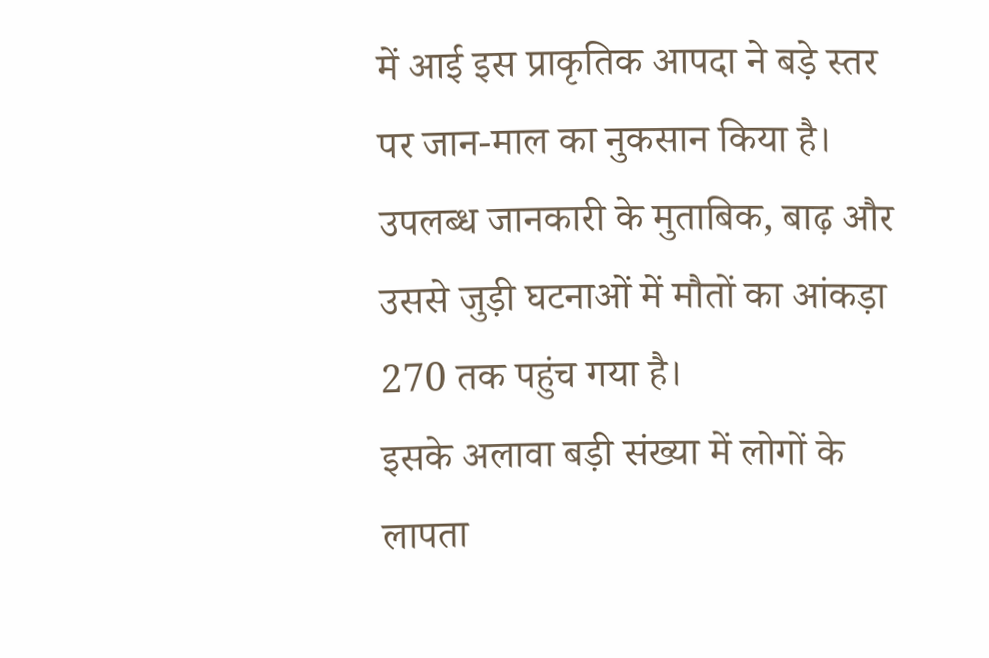में आई इस प्राकृतिक आपदा ने बड़े स्तर पर जान-माल का नुकसान किया है। उपलब्ध जानकारी के मुताबिक, बाढ़ और उससे जुड़ी घटनाओं में मौतों का आंकड़ा 270 तक पहुंच गया है।
इसके अलावा बड़ी संख्या में लोगों के लापता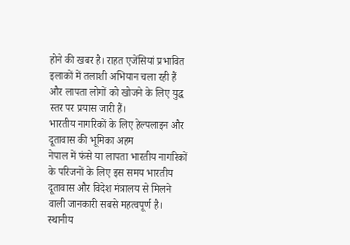होने की खबर है। राहत एजेंसियां प्रभावित इलाकों में तलाशी अभियान चला रही हैं और लापता लोगों को खोजने के लिए युद्ध स्तर पर प्रयास जारी हैं।
भारतीय नागरिकों के लिए हेल्पलाइन और दूतावास की भूमिका अहम
नेपाल में फंसे या लापता भारतीय नागरिकों के परिजनों के लिए इस समय भारतीय दूतावास और विदेश मंत्रालय से मिलने वाली जानकारी सबसे महत्वपूर्ण है। स्थानीय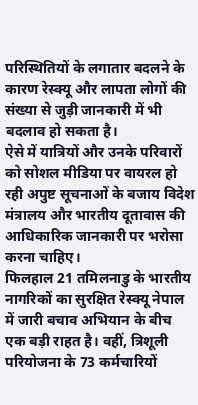परिस्थितियों के लगातार बदलने के कारण रेस्क्यू और लापता लोगों की संख्या से जुड़ी जानकारी में भी बदलाव हो सकता है।
ऐसे में यात्रियों और उनके परिवारों को सोशल मीडिया पर वायरल हो रही अपुष्ट सूचनाओं के बजाय विदेश मंत्रालय और भारतीय दूतावास की आधिकारिक जानकारी पर भरोसा करना चाहिए।
फिलहाल 21 तमिलनाडु के भारतीय नागरिकों का सुरक्षित रेस्क्यू नेपाल में जारी बचाव अभियान के बीच एक बड़ी राहत है। वहीं, त्रिशूली परियोजना के 73 कर्मचारियों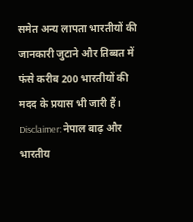समेत अन्य लापता भारतीयों की जानकारी जुटाने और तिब्बत में फंसे करीब 200 भारतीयों की मदद के प्रयास भी जारी हैं।
Disclaimer: नेपाल बाढ़ और भारतीय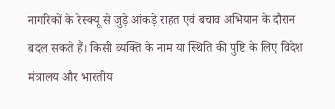नागरिकों के रेस्क्यू से जुड़े आंकड़े राहत एवं बचाव अभियान के दौरान बदल सकते हैं। किसी व्यक्ति के नाम या स्थिति की पुष्टि के लिए विदेश मंत्रालय और भारतीय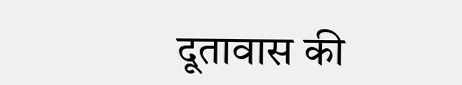दूतावास की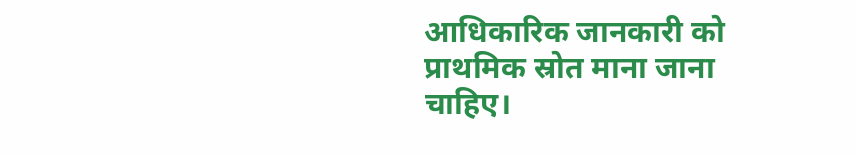आधिकारिक जानकारी को प्राथमिक स्रोत माना जाना चाहिए।